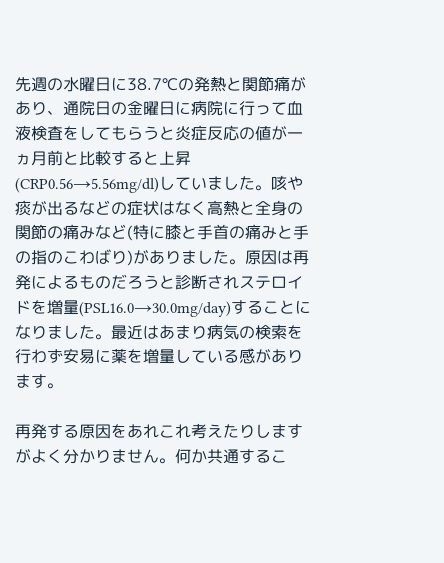先週の水曜日に38.7℃の発熱と関節痛があり、通院日の金曜日に病院に行って血液検査をしてもらうと炎症反応の値が一ヵ月前と比較すると上昇(CRP0.56→5.56mg/dl)していました。咳や痰が出るなどの症状はなく高熱と全身の関節の痛みなど(特に膝と手首の痛みと手の指のこわばり)がありました。原因は再発によるものだろうと診断されステロイドを増量(PSL16.0→30.0mg/day)することになりました。最近はあまり病気の検索を行わず安易に薬を増量している感があります。

再発する原因をあれこれ考えたりしますがよく分かりません。何か共通するこ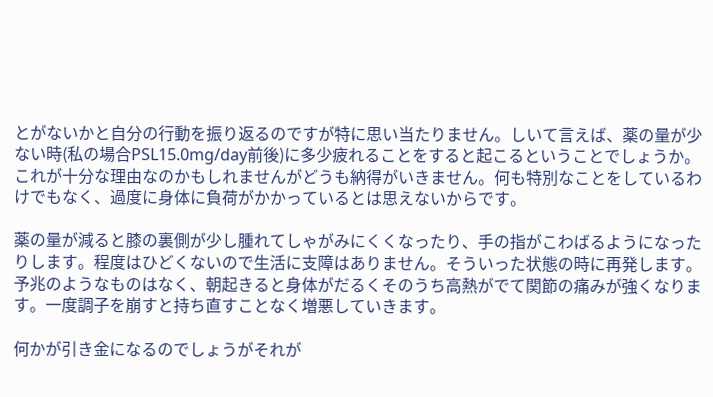とがないかと自分の行動を振り返るのですが特に思い当たりません。しいて言えば、薬の量が少ない時(私の場合PSL15.0mg/day前後)に多少疲れることをすると起こるということでしょうか。これが十分な理由なのかもしれませんがどうも納得がいきません。何も特別なことをしているわけでもなく、過度に身体に負荷がかかっているとは思えないからです。

薬の量が減ると膝の裏側が少し腫れてしゃがみにくくなったり、手の指がこわばるようになったりします。程度はひどくないので生活に支障はありません。そういった状態の時に再発します。予兆のようなものはなく、朝起きると身体がだるくそのうち高熱がでて関節の痛みが強くなります。一度調子を崩すと持ち直すことなく増悪していきます。

何かが引き金になるのでしょうがそれが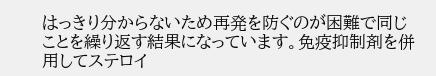はっきり分からないため再発を防ぐのが困難で同じことを繰り返す結果になっています。免疫抑制剤を併用してステロイ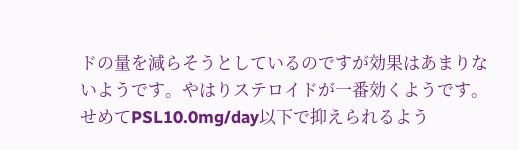ドの量を減らそうとしているのですが効果はあまりないようです。やはりステロイドが一番効くようです。せめてPSL10.0mg/day以下で抑えられるよう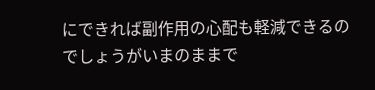にできれば副作用の心配も軽減できるのでしょうがいまのままで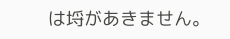は埒があきません。